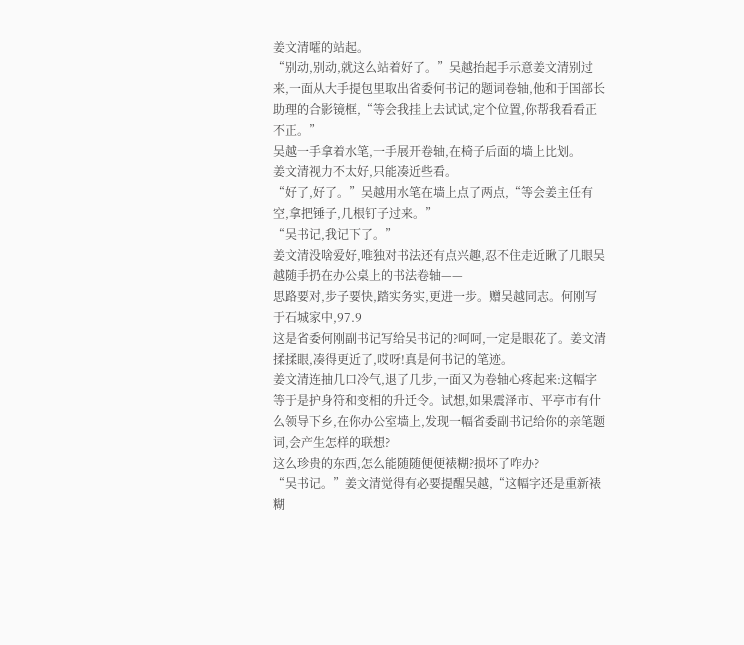姜文清嚯的站起。
“别动,别动,就这么站着好了。”吴越抬起手示意姜文清别过来,一面从大手提包里取出省委何书记的题词卷轴,他和于国部长助理的合影镜框,“等会我挂上去试试,定个位置,你帮我看看正不正。”
吴越一手拿着水笔,一手展开卷轴,在椅子后面的墙上比划。
姜文清视力不太好,只能凑近些看。
“好了,好了。”吴越用水笔在墙上点了两点,“等会姜主任有空,拿把锤子,几根钉子过来。”
“吴书记,我记下了。”
姜文清没啥爱好,唯独对书法还有点兴趣,忍不住走近瞅了几眼吴越随手扔在办公桌上的书法卷轴——
思路要对,步子要快,踏实务实,更进一步。赠吴越同志。何刚写于石城家中,97.9
这是省委何刚副书记写给吴书记的?呵呵,一定是眼花了。姜文清揉揉眼,凑得更近了,哎呀!真是何书记的笔迹。
姜文清连抽几口冷气,退了几步,一面又为卷轴心疼起来:这幅字等于是护身符和变相的升迁令。试想,如果震泽市、平亭市有什么领导下乡,在你办公室墙上,发现一幅省委副书记给你的亲笔题词,会产生怎样的联想?
这么珍贵的东西,怎么能随随便便裱糊?损坏了咋办?
“吴书记。”姜文清觉得有必要提醒吴越,“这幅字还是重新裱糊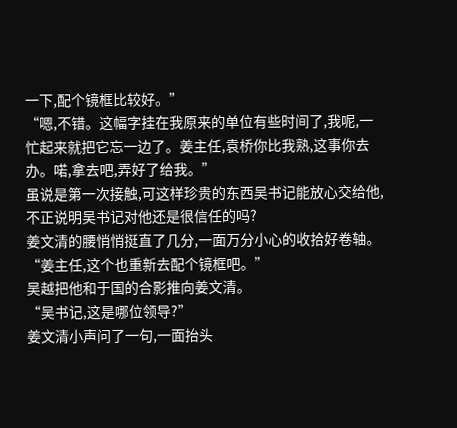一下,配个镜框比较好。”
“嗯,不错。这幅字挂在我原来的单位有些时间了,我呢,一忙起来就把它忘一边了。姜主任,袁桥你比我熟,这事你去办。喏,拿去吧,弄好了给我。”
虽说是第一次接触,可这样珍贵的东西吴书记能放心交给他,不正说明吴书记对他还是很信任的吗?
姜文清的腰悄悄挺直了几分,一面万分小心的收拾好卷轴。
“姜主任,这个也重新去配个镜框吧。”
吴越把他和于国的合影推向姜文清。
“吴书记,这是哪位领导?”
姜文清小声问了一句,一面抬头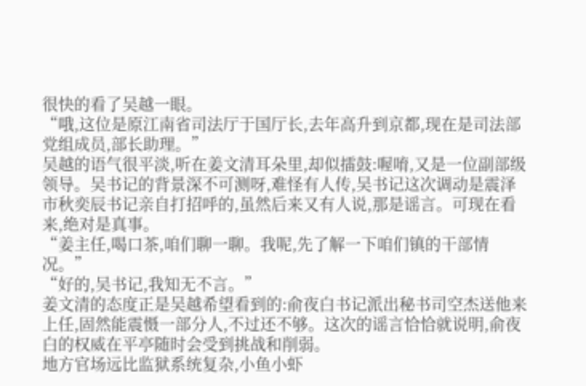很快的看了吴越一眼。
“哦,这位是原江南省司法厅于国厅长,去年高升到京都,现在是司法部党组成员,部长助理。”
吴越的语气很平淡,听在姜文清耳朵里,却似擂鼓:喔唷,又是一位副部级领导。吴书记的背景深不可测呀,难怪有人传,吴书记这次调动是震泽市秋奕辰书记亲自打招呼的,虽然后来又有人说,那是谣言。可现在看来,绝对是真事。
“姜主任,喝口茶,咱们聊一聊。我呢,先了解一下咱们镇的干部情况。”
“好的,吴书记,我知无不言。”
姜文清的态度正是吴越希望看到的:俞夜白书记派出秘书司空杰送他来上任,固然能震慑一部分人,不过还不够。这次的谣言恰恰就说明,俞夜白的权威在平亭随时会受到挑战和削弱。
地方官场远比监狱系统复杂,小鱼小虾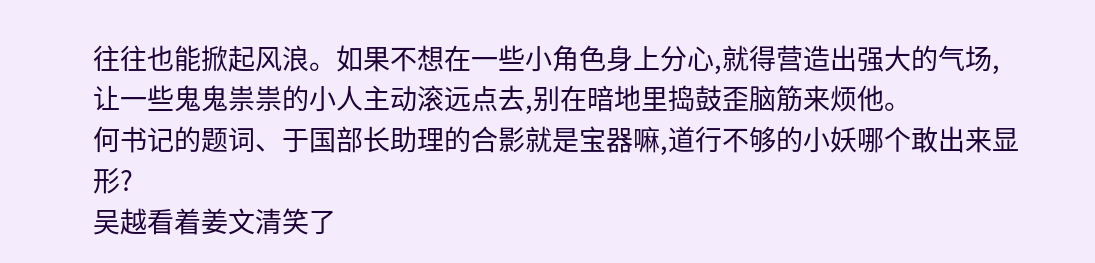往往也能掀起风浪。如果不想在一些小角色身上分心,就得营造出强大的气场,让一些鬼鬼祟祟的小人主动滚远点去,别在暗地里捣鼓歪脑筋来烦他。
何书记的题词、于国部长助理的合影就是宝器嘛,道行不够的小妖哪个敢出来显形?
吴越看着姜文清笑了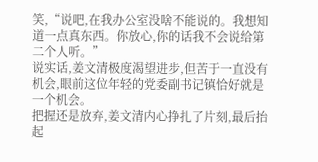笑,“说吧,在我办公室没啥不能说的。我想知道一点真东西。你放心,你的话我不会说给第二个人听。”
说实话,姜文清极度渴望进步,但苦于一直没有机会,眼前这位年轻的党委副书记镇恰好就是一个机会。
把握还是放弃,姜文清内心挣扎了片刻,最后抬起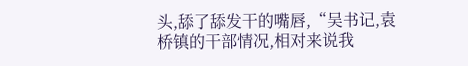头,舔了舔发干的嘴唇,“吴书记,袁桥镇的干部情况,相对来说我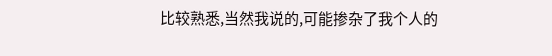比较熟悉,当然我说的,可能掺杂了我个人的